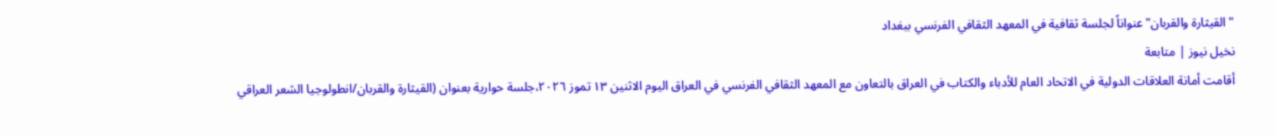"القيثارة والقربان"عنواناً لجلسة ثقافية في المعهد الثقافي الفرنسي ببغداد
نخيل نيوز | متابعة
أقامت أمانة العلاقات الدولية في الاتحاد العام للأدباء والكتاب في العراق بالتعاون مع المعهد الثقافي الفرنسي في العراق اليوم الاثنين ١٣ تموز ٢٠٢٦،جلسة حوارية بعنوان (القيثارة والقربان/انطولوجيا الشعر العراقي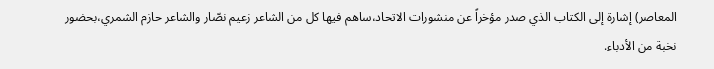المعاصر) إشارة إلى الكتاب الذي صدر مؤخراً عن منشورات الاتحاد،ساهم فيها كل من الشاعر زعيم نصّار والشاعر حازم الشمري،بحضور نخبة من الأدباء.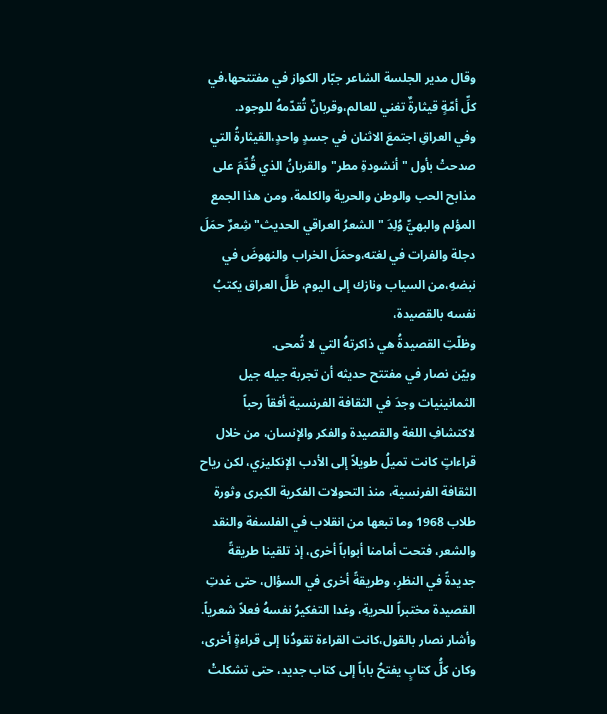وقال مدير الجلسة الشاعر جبّار الكواز في مفتتحها،في كلِّ أمّةٍ قيثارةٌ تغني للعالم،وقربانٌ تُقدّمهُ للوجود.
وفي العراقِ اجتمعَ الاثنان في جسدٍ واحدٍ،القيثارةُ التي صدحتْ بأول "أنشودةِ مطر"والقربانُ الذي قُدِّمَ على مذابح الحب والوطن والحرية والكلمة، ومن هذا الجمع المؤلم والبهيِّ وُلِدَ "الشعرُ العراقي الحديث"شِعرٌ حمَلَ دجلة والفرات في لغته،وحمَلَ الخراب والنهوضَ في نبضهِ،من السياب ونازك إلى اليوم، ظلَّ العراق يكتبُ نفسه بالقصيدة،
وظلّتِ القصيدةُ هي ذاكرتهُ التي لا تُمحى.
وبيّن نصار في مفتتح حديثه أن تجربة جيله جيل الثمانينيات وجدَ في الثقافة الفرنسية أفقاً رحباً لاكتشافِ اللغة والقصيدة والفكر والإنسان، من خلال قراءاتٍ كانت تميلُ طويلاً إلى الأدب الإنكليزي، لكن رياح الثقافة الفرنسية، منذ التحولات الفكرية الكبرى وثورة طلاب 1968 وما تبعها من انقلاب في الفلسفة والنقد والشعر، فتحت أمامنا أبواباً أخرى، إذ تلقينا طريقةً جديدةً في النظرِ، وطريقةً أخرى في السؤال، حتى غدتِ القصيدة مختبراً للحريةِ، وغدا التفكيرُ نفسهُ فعلاً شعرياً.
وأشار نصار بالقول،كانت القراءة تقودُنا إلى قراءةٍ أخرى، وكان كلُّ كتابٍ يفتحُ باباً إلى كتاب جديد، حتى تشكلتْ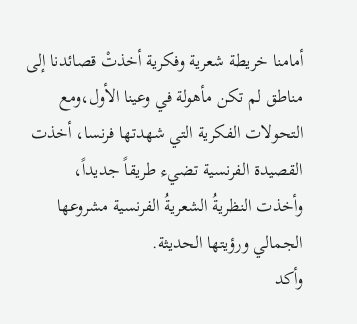أمامنا خريطة شعرية وفكرية أخذتْ قصائدنا إلى مناطق لم تكن مأهولة في وعينا الأول،ومع التحولات الفكرية التي شهدتها فرنسا، أخذت القصيدة الفرنسية تضيء طريقاً جديداً، وأخذت النظريةُ الشعريةُ الفرنسية مشروعها الجمالي ورؤيتها الحديثة.
وأكد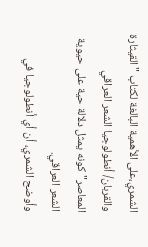الشمري،على الأهمية البالغة لكتاب "القيثارة والقربان/ أنطولوجيا الشعر العراقي المعاصر"كونه يمثل دلالة حية على حيوية الشعر العراقي.
وأوضح الشمري، أن أي أنطولوجيا في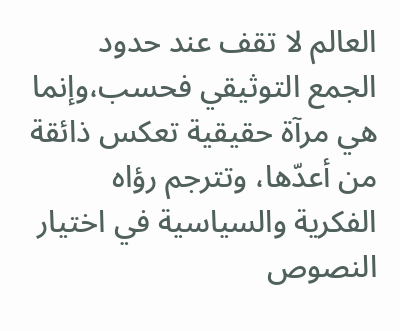العالم لا تقف عند حدود الجمع التوثيقي فحسب،وإنما هي مرآة حقيقية تعكس ذائقة من أعدّها، وتترجم رؤاه الفكرية والسياسية في اختيار النصوص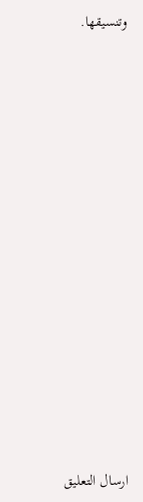وتنسيقها.














ارسال التعليق